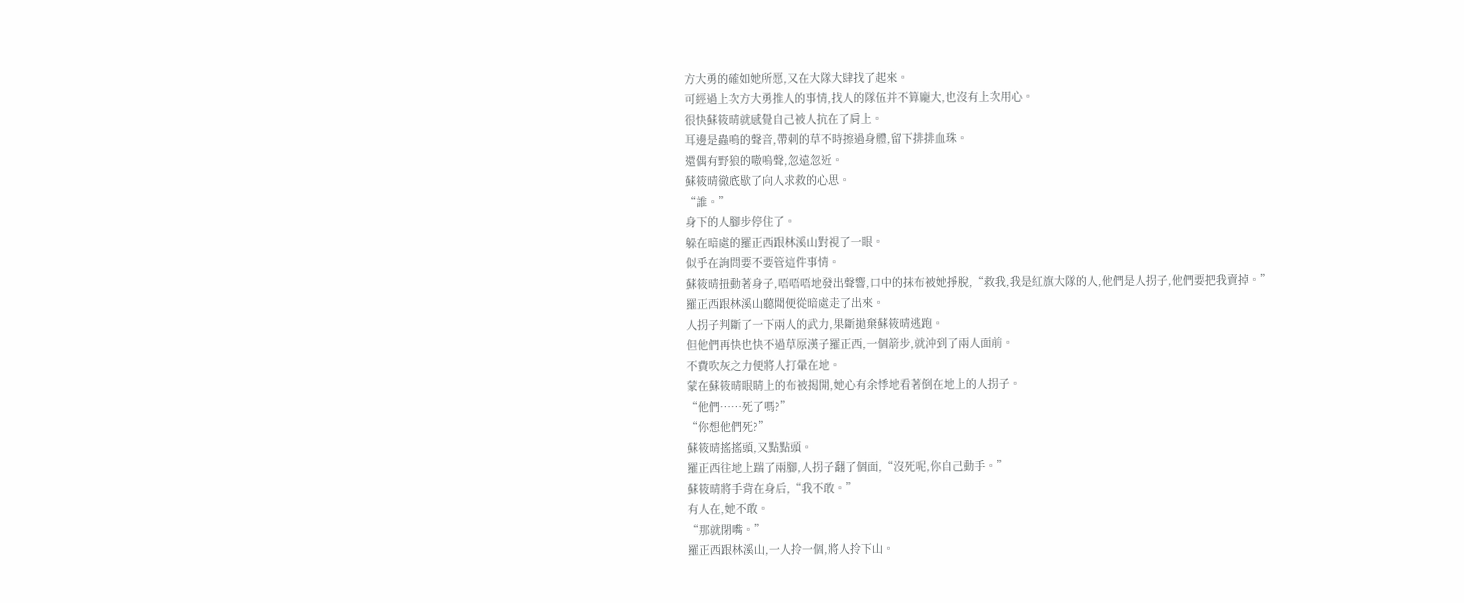方大勇的確如她所愿,又在大隊大肆找了起來。
可經過上次方大勇推人的事情,找人的隊伍并不算龐大,也沒有上次用心。
很快蘇筱晴就感覺自己被人抗在了肩上。
耳邊是蟲鳴的聲音,帶刺的草不時擦過身體,留下排排血珠。
還偶有野狼的嗷嗚聲,忽遠忽近。
蘇筱晴徹底歇了向人求救的心思。
“誰。”
身下的人腳步停住了。
躲在暗處的羅正西跟林溪山對視了一眼。
似乎在詢問要不要管這件事情。
蘇筱晴扭動著身子,唔唔唔地發出聲響,口中的抹布被她掙脫,“救我,我是紅旗大隊的人,他們是人拐子,他們要把我賣掉。”
羅正西跟林溪山聽聞便從暗處走了出來。
人拐子判斷了一下兩人的武力,果斷拋棄蘇筱晴逃跑。
但他們再快也快不過草原漢子羅正西,一個箭步,就沖到了兩人面前。
不費吹灰之力便將人打暈在地。
蒙在蘇筱晴眼睛上的布被揭開,她心有余悸地看著倒在地上的人拐子。
“他們……死了嗎?”
“你想他們死?”
蘇筱晴搖搖頭,又點點頭。
羅正西往地上踹了兩腳,人拐子翻了個面,“沒死呢,你自己動手。”
蘇筱晴將手背在身后,“我不敢。”
有人在,她不敢。
“那就閉嘴。”
羅正西跟林溪山,一人拎一個,將人拎下山。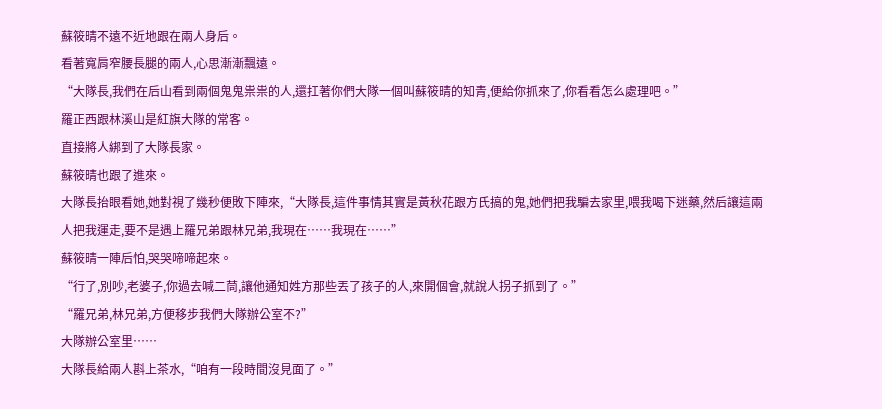蘇筱晴不遠不近地跟在兩人身后。
看著寬肩窄腰長腿的兩人,心思漸漸飄遠。
“大隊長,我們在后山看到兩個鬼鬼祟祟的人,還扛著你們大隊一個叫蘇筱晴的知青,便給你抓來了,你看看怎么處理吧。”
羅正西跟林溪山是紅旗大隊的常客。
直接將人綁到了大隊長家。
蘇筱晴也跟了進來。
大隊長抬眼看她,她對視了幾秒便敗下陣來,“大隊長,這件事情其實是黃秋花跟方氏搞的鬼,她們把我騙去家里,喂我喝下迷藥,然后讓這兩人把我運走,要不是遇上羅兄弟跟林兄弟,我現在……我現在……”
蘇筱晴一陣后怕,哭哭啼啼起來。
“行了,別吵,老婆子,你過去喊二茼,讓他通知姓方那些丟了孩子的人,來開個會,就說人拐子抓到了。”
“羅兄弟,林兄弟,方便移步我們大隊辦公室不?”
大隊辦公室里……
大隊長給兩人斟上茶水,“咱有一段時間沒見面了。”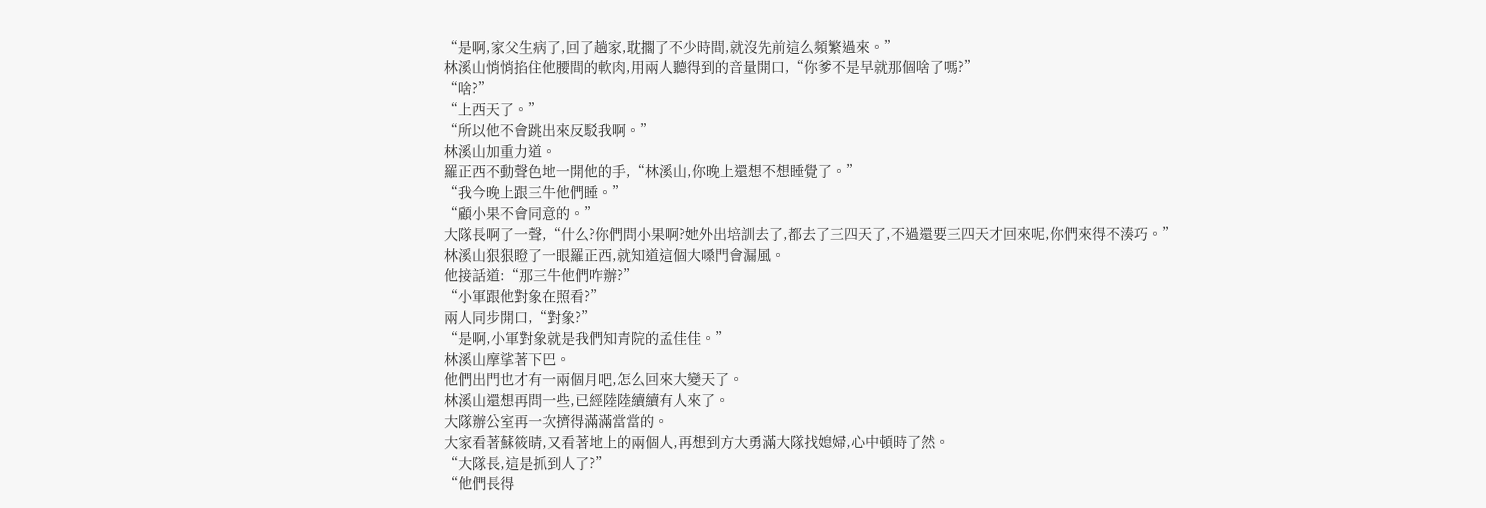“是啊,家父生病了,回了趟家,耽擱了不少時間,就沒先前這么頻繁過來。”
林溪山悄悄掐住他腰間的軟肉,用兩人聽得到的音量開口,“你爹不是早就那個啥了嗎?”
“啥?”
“上西天了。”
“所以他不會跳出來反駁我啊。”
林溪山加重力道。
羅正西不動聲色地一開他的手,“林溪山,你晚上還想不想睡覺了。”
“我今晚上跟三牛他們睡。”
“顧小果不會同意的。”
大隊長啊了一聲,“什么?你們問小果啊?她外出培訓去了,都去了三四天了,不過還要三四天才回來呢,你們來得不湊巧。”
林溪山狠狠瞪了一眼羅正西,就知道這個大嗓門會漏風。
他接話道:“那三牛他們咋辦?”
“小軍跟他對象在照看?”
兩人同步開口,“對象?”
“是啊,小軍對象就是我們知青院的孟佳佳。”
林溪山摩挲著下巴。
他們出門也才有一兩個月吧,怎么回來大變天了。
林溪山還想再問一些,已經陸陸續續有人來了。
大隊辦公室再一次擠得滿滿當當的。
大家看著蘇筱晴,又看著地上的兩個人,再想到方大勇滿大隊找媳婦,心中頓時了然。
“大隊長,這是抓到人了?”
“他們長得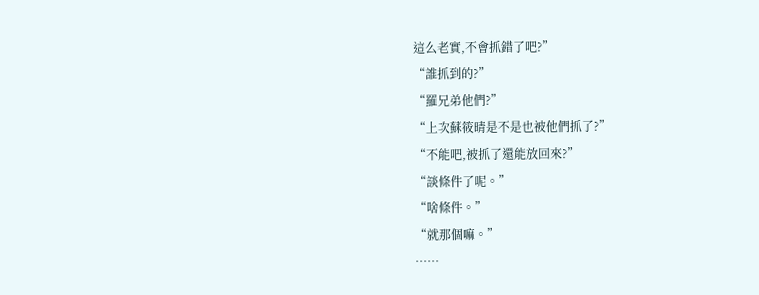這么老實,不會抓錯了吧?”
“誰抓到的?”
“羅兄弟他們?”
“上次蘇筱晴是不是也被他們抓了?”
“不能吧,被抓了還能放回來?”
“談條件了呢。”
“啥條件。”
“就那個嘛。”
……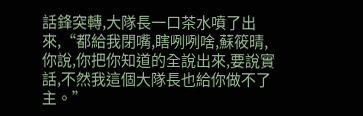話鋒突轉,大隊長一口茶水噴了出來,“都給我閉嘴,瞎咧咧啥,蘇筱晴,你說,你把你知道的全說出來,要說實話,不然我這個大隊長也給你做不了主。”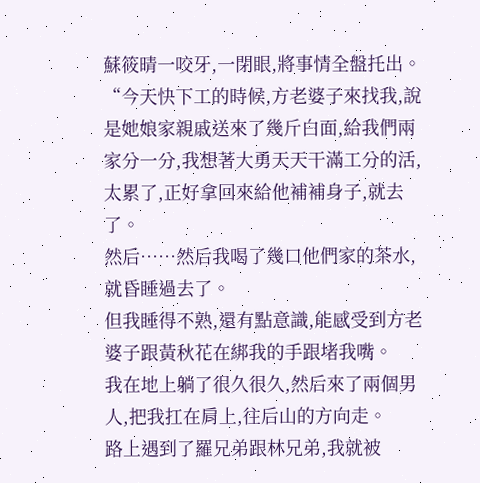蘇筱晴一咬牙,一閉眼,將事情全盤托出。
“今天快下工的時候,方老婆子來找我,說是她娘家親戚送來了幾斤白面,給我們兩家分一分,我想著大勇天天干滿工分的活,太累了,正好拿回來給他補補身子,就去了。
然后……然后我喝了幾口他們家的茶水,就昏睡過去了。
但我睡得不熟,還有點意識,能感受到方老婆子跟黃秋花在綁我的手跟堵我嘴。
我在地上躺了很久很久,然后來了兩個男人,把我扛在肩上,往后山的方向走。
路上遇到了羅兄弟跟林兄弟,我就被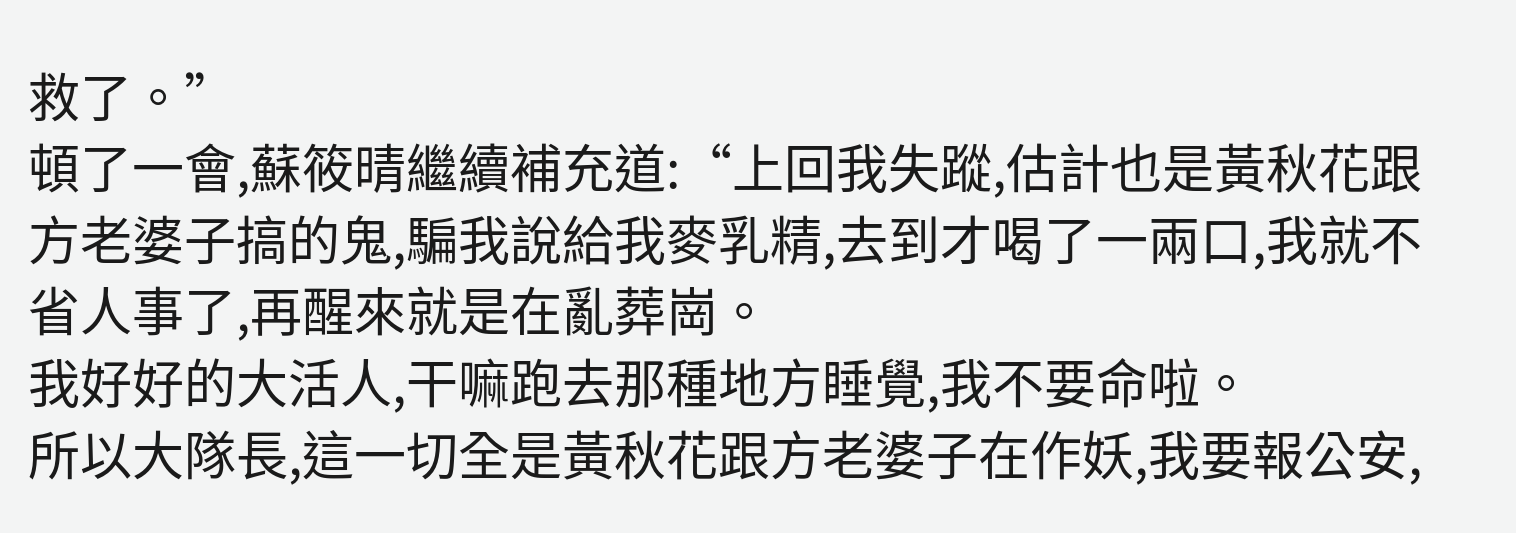救了。”
頓了一會,蘇筱晴繼續補充道:“上回我失蹤,估計也是黃秋花跟方老婆子搞的鬼,騙我說給我麥乳精,去到才喝了一兩口,我就不省人事了,再醒來就是在亂葬崗。
我好好的大活人,干嘛跑去那種地方睡覺,我不要命啦。
所以大隊長,這一切全是黃秋花跟方老婆子在作妖,我要報公安,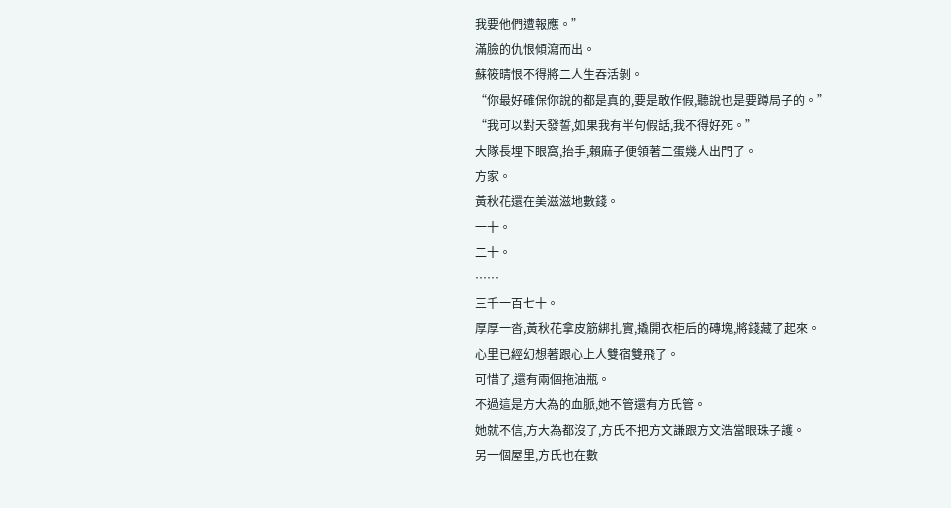我要他們遭報應。”
滿臉的仇恨傾瀉而出。
蘇筱晴恨不得將二人生吞活剝。
“你最好確保你說的都是真的,要是敢作假,聽說也是要蹲局子的。”
“我可以對天發誓,如果我有半句假話,我不得好死。”
大隊長埋下眼窩,抬手,賴麻子便領著二蛋幾人出門了。
方家。
黃秋花還在美滋滋地數錢。
一十。
二十。
……
三千一百七十。
厚厚一沓,黃秋花拿皮筋綁扎實,撬開衣柜后的磚塊,將錢藏了起來。
心里已經幻想著跟心上人雙宿雙飛了。
可惜了,還有兩個拖油瓶。
不過這是方大為的血脈,她不管還有方氏管。
她就不信,方大為都沒了,方氏不把方文謙跟方文浩當眼珠子護。
另一個屋里,方氏也在數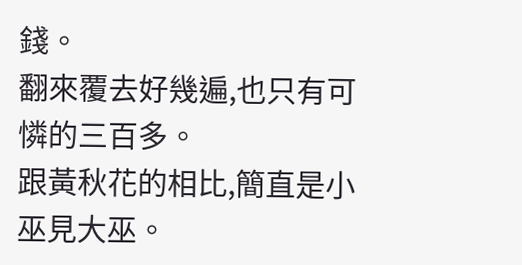錢。
翻來覆去好幾遍,也只有可憐的三百多。
跟黃秋花的相比,簡直是小巫見大巫。